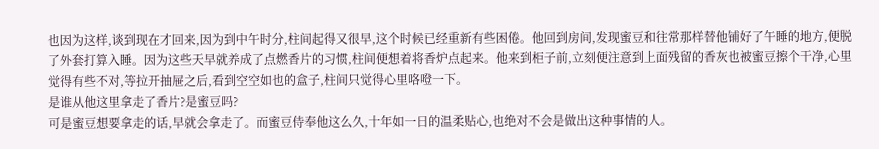也因为这样,谈到现在才回来,因为到中午时分,柱间起得又很早,这个时候已经重新有些困倦。他回到房间,发现蜜豆和往常那样替他铺好了午睡的地方,便脱了外套打算入睡。因为这些天早就养成了点燃香片的习惯,柱间便想着将香炉点起来。他来到柜子前,立刻便注意到上面残留的香灰也被蜜豆擦个干净,心里觉得有些不对,等拉开抽屉之后,看到空空如也的盒子,柱间只觉得心里咯噔一下。
是谁从他这里拿走了香片?是蜜豆吗?
可是蜜豆想要拿走的话,早就会拿走了。而蜜豆侍奉他这么久,十年如一日的温柔贴心,也绝对不会是做出这种事情的人。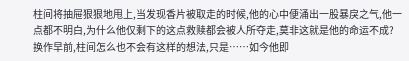柱间将抽屉狠狠地甩上,当发现香片被取走的时候,他的心中便涌出一股暴戾之气,他一点都不明白,为什么他仅剩下的这点救赎都会被人所夺走,莫非这就是他的命运不成?
换作早前,柱间怎么也不会有这样的想法,只是……如今他即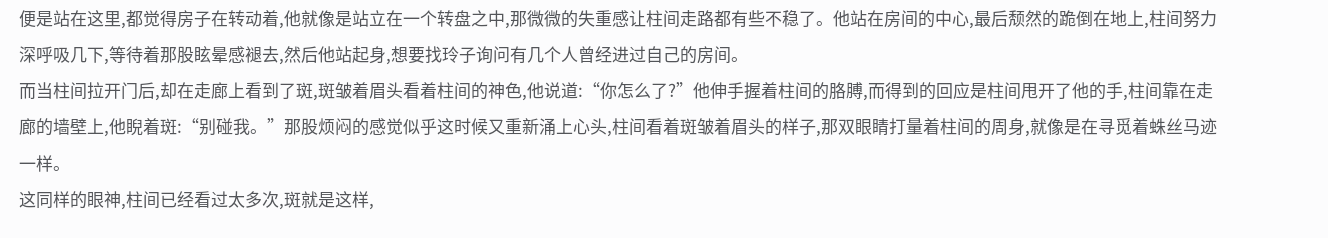便是站在这里,都觉得房子在转动着,他就像是站立在一个转盘之中,那微微的失重感让柱间走路都有些不稳了。他站在房间的中心,最后颓然的跪倒在地上,柱间努力深呼吸几下,等待着那股眩晕感褪去,然后他站起身,想要找玲子询问有几个人曾经进过自己的房间。
而当柱间拉开门后,却在走廊上看到了斑,斑皱着眉头看着柱间的神色,他说道:“你怎么了?”他伸手握着柱间的胳膊,而得到的回应是柱间甩开了他的手,柱间靠在走廊的墙壁上,他睨着斑:“别碰我。”那股烦闷的感觉似乎这时候又重新涌上心头,柱间看着斑皱着眉头的样子,那双眼睛打量着柱间的周身,就像是在寻觅着蛛丝马迹一样。
这同样的眼神,柱间已经看过太多次,斑就是这样,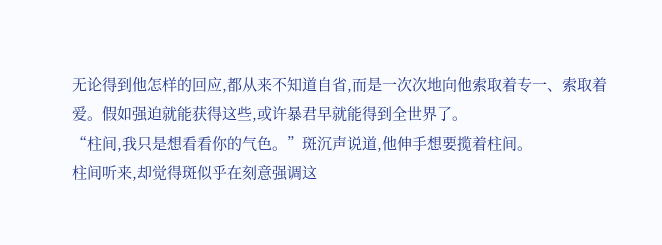无论得到他怎样的回应,都从来不知道自省,而是一次次地向他索取着专一、索取着爱。假如强迫就能获得这些,或许暴君早就能得到全世界了。
“柱间,我只是想看看你的气色。”斑沉声说道,他伸手想要揽着柱间。
柱间听来,却觉得斑似乎在刻意强调这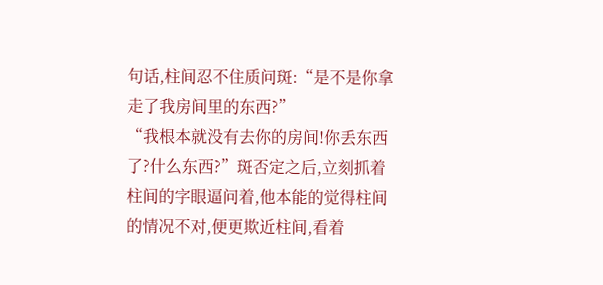句话,柱间忍不住质问斑:“是不是你拿走了我房间里的东西?”
“我根本就没有去你的房间!你丢东西了?什么东西?”斑否定之后,立刻抓着柱间的字眼逼问着,他本能的觉得柱间的情况不对,便更欺近柱间,看着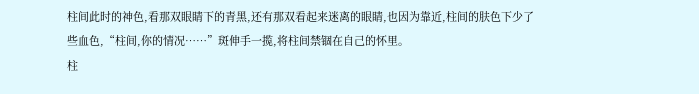柱间此时的神色,看那双眼睛下的青黑,还有那双看起来迷离的眼睛,也因为靠近,柱间的肤色下少了些血色,“柱间,你的情况……”斑伸手一揽,将柱间禁锢在自己的怀里。
柱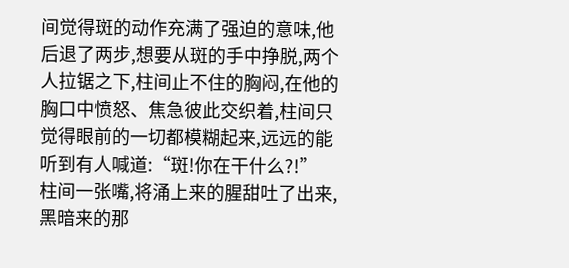间觉得斑的动作充满了强迫的意味,他后退了两步,想要从斑的手中挣脱,两个人拉锯之下,柱间止不住的胸闷,在他的胸口中愤怒、焦急彼此交织着,柱间只觉得眼前的一切都模糊起来,远远的能听到有人喊道:“斑!你在干什么?!”
柱间一张嘴,将涌上来的腥甜吐了出来,黑暗来的那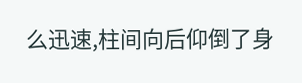么迅速,柱间向后仰倒了身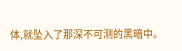体,就坠入了那深不可测的黑暗中。